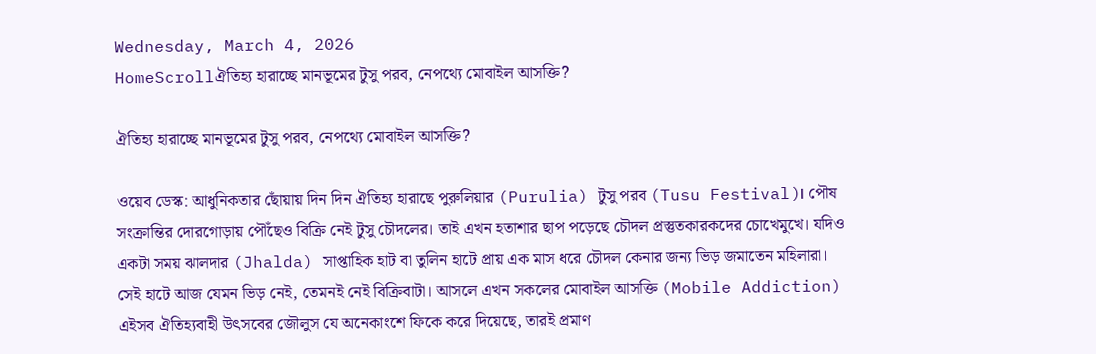Wednesday, March 4, 2026
HomeScrollঐতিহ্য হারাচ্ছে মানভূমের টুসু পরব, নেপথ্যে মোবাইল আসক্তি?

ঐতিহ্য হারাচ্ছে মানভূমের টুসু পরব, নেপথ্যে মোবাইল আসক্তি?

ওয়েব ডেস্ক: আধুনিকতার ছোঁয়ায় দিন দিন ঐতিহ্য হারাছে পুরুলিয়ার (Purulia) টুসু পরব (Tusu Festival)। পৌষ সংক্রান্তির দোরগোড়ায় পৌঁছেও বিক্রি নেই টুসু চৌদলের। তাই এখন হতাশার ছাপ পড়েছে চৌদল প্রস্তুতকারকদের চোখেমুখে। যদিও একটা সময় ঝালদার (Jhalda) সাপ্তাহিক হাট বা তুলিন হাটে প্রায় এক মাস ধরে চৌদল কেনার জন্য ভিড় জমাতেন মহিলারা। সেই হাটে আজ যেমন ভিড় নেই, তেমনই নেই বিক্রিবাটা। আসলে এখন সকলের মোবাইল আসক্তি (Mobile Addiction) এইসব ঐতিহ্যবাহী উৎসবের জৌলুস যে অনেকাংশে ফিকে করে দিয়েছে, তারই প্রমাণ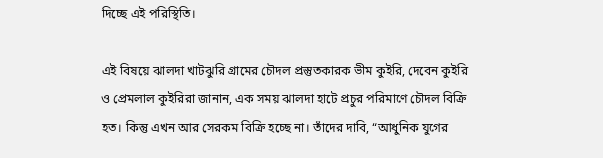দিচ্ছে এই পরিস্থিতি।

এই বিষয়ে ঝালদা খাটঝুরি গ্রামের চৌদল প্রস্তুতকারক ভীম কুইরি, দেবেন কুইরি ও প্রেমলাল কুইরিরা জানান, এক সময় ঝালদা হাটে প্রচুর পরিমাণে চৌদল বিক্রি হত। কিন্তু এখন আর সেরকম বিক্রি হচ্ছে না। তাঁদের দাবি, “আধুনিক যুগের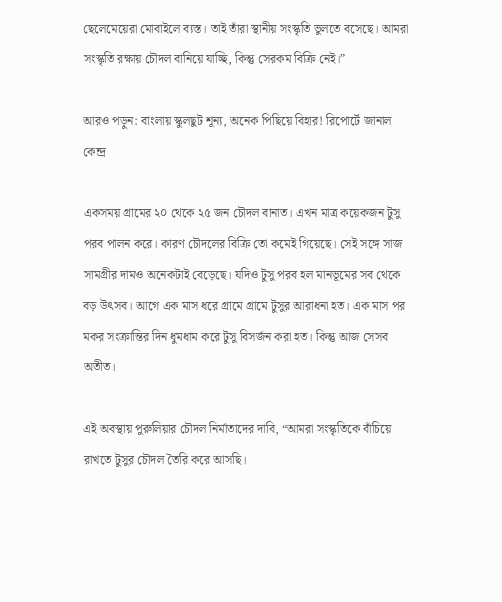ছেলেমেয়েরা মোবাইলে ব্যস্ত। তাই তাঁরা স্থানীয় সংস্কৃতি ভুলতে বসেছে। আমরা সংস্কৃতি রক্ষায় চৌদল বানিয়ে যাচ্ছি, কিন্তু সেরকম বিক্রি নেই।”

আরও পড়ুন: বাংলায় স্কুলছুট শূন্য, অনেক পিছিয়ে বিহার! রিপোর্টে জানাল কেন্দ্র

একসময় গ্রামের ২০ থেকে ২৫ জন চৌদল বানাত। এখন মাত্র কয়েকজন টুসু পরব পালন করে। কারণ চৌদলের বিক্রি তো কমেই গিয়েছে। সেই সঙ্গে সাজ সামগ্রীর দামও অনেকটাই বেড়েছে। যদিও টুসু পরব হল মানভূমের সব থেকে বড় উৎসব। আগে এক মাস ধরে গ্রামে গ্রামে টুসুর আরাধনা হত। এক মাস পর মকর সংক্রান্তির দিন ধুমধাম করে টুসু বিসর্জন করা হত। কিন্তু আজ সেসব অতীত।

এই অবস্থায় পুরুলিয়ার চৌদল নির্মাতাদের দাবি, “আমরা সংস্কৃতিকে বাঁচিয়ে রাখতে টুসুর চৌদল তৈরি করে আসছি।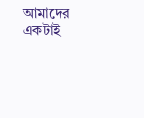আমাদের একটাই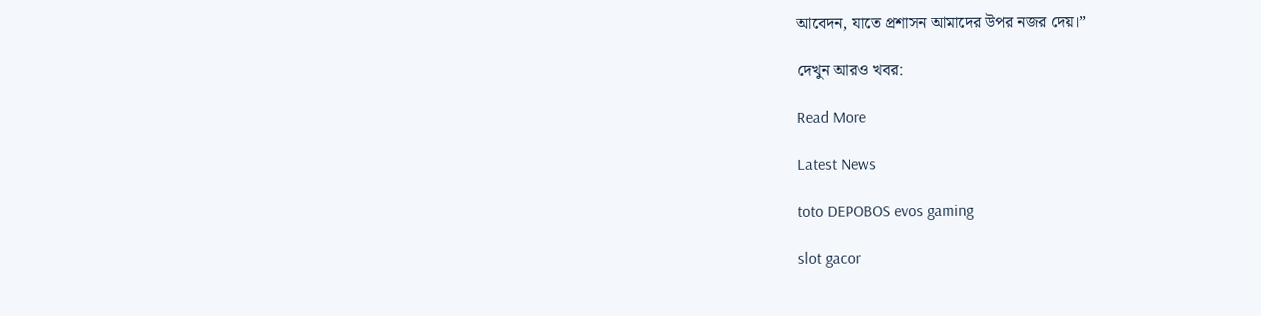আবেদন, যাতে প্রশাসন আমাদের উপর নজর দেয়।”

দেখুন আরও খবর:

Read More

Latest News

toto DEPOBOS evos gaming

slot gacor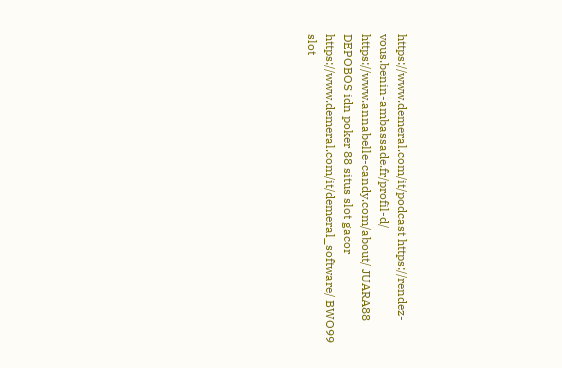https://www.demeral.com/it/podcast https://rendez-vous.benin-ambassade.fr/profil-d/ https://www.annabelle-candy.com/about/ JUARA88 DEPOBOS idn poker 88 situs slot gacor https://www.demeral.com/it/demeral_software/ BWO99 slot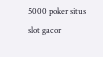5000 poker situs slot gacor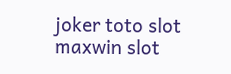joker toto slot maxwin slot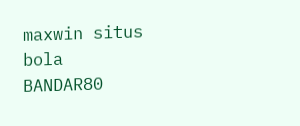maxwin situs bola BANDAR80